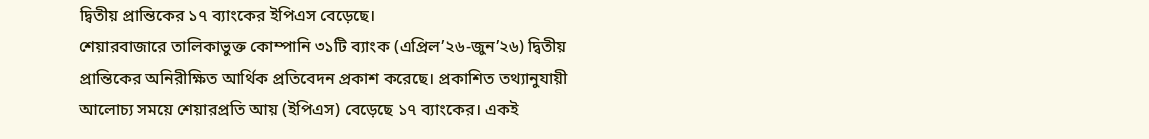দ্বিতীয় প্রান্তিকের ১৭ ব্যাংকের ইপিএস বেড়েছে।
শেয়ারবাজারে তালিকাভুক্ত কোম্পানি ৩১টি ব্যাংক (এপ্রিল’২৬-জুন’২৬) দ্বিতীয় প্রান্তিকের অনিরীক্ষিত আর্থিক প্রতিবেদন প্রকাশ করেছে। প্রকাশিত তথ্যানুযায়ী আলোচ্য সময়ে শেয়ারপ্রতি আয় (ইপিএস) বেড়েছে ১৭ ব্যাংকের। একই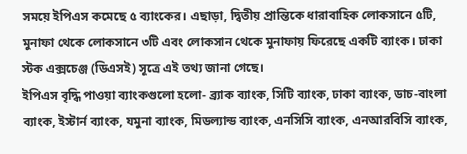সময়ে ইপিএস কমেছে ৫ ব্যাংকের। এছাড়া, দ্বিতীয় প্রান্তিকে ধারাবাহিক লোকসানে ৫টি, মুনাফা থেকে লোকসানে ৩টি এবং লোকসান থেকে মুনাফায় ফিরেছে একটি ব্যাংক। ঢাকা স্টক এক্সচেঞ্জ (ডিএসই) সূত্রে এই তথ্য জানা গেছে।
ইপিএস বৃদ্ধি পাওয়া ব্যাংকগুলো হলো- ব্র্যাক ব্যাংক, সিটি ব্যাংক, ঢাকা ব্যাংক, ডাচ-বাংলা ব্যাংক, ইস্টার্ন ব্যাংক, যমুনা ব্যাংক, মিডল্যান্ড ব্যাংক, এনসিসি ব্যাংক, এনআরবিসি ব্যাংক,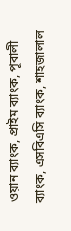ওয়ান ব্যাংক, প্রাইম ব্যাংক, পূবালী ব্যাংক, এসবিএসি ব্যাংক, শাহজালাল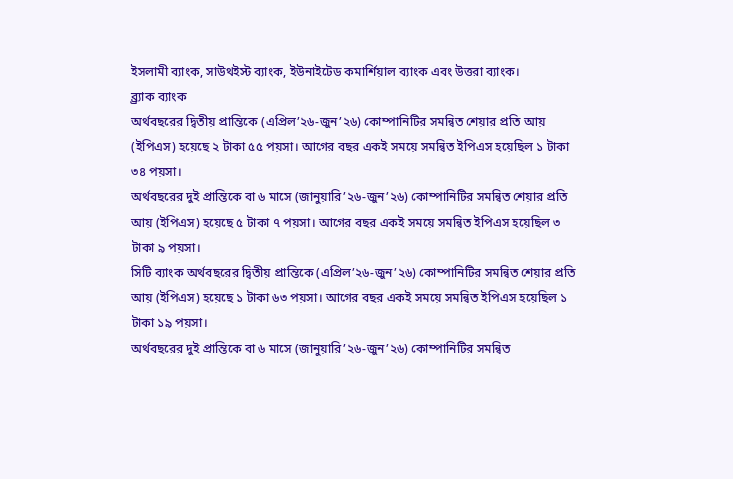ইসলামী ব্যাংক, সাউথইস্ট ব্যাংক, ইউনাইটেড কমার্শিয়াল ব্যাংক এবং উত্তরা ব্যাংক।
ব্র্র্যাক ব্যাংক
অর্থবছরের দ্বিতীয় প্রান্তিকে (এপ্রিল’২৬-জুন’২৬) কোম্পানিটির সমন্বিত শেয়ার প্রতি আয় (ইপিএস) হয়েছে ২ টাকা ৫৫ পয়সা। আগের বছর একই সময়ে সমন্বিত ইপিএস হয়েছিল ১ টাকা ৩৪ পয়সা।
অর্থবছরের দুই প্রান্তিকে বা ৬ মাসে (জানুয়ারি’২৬-জুন’২৬) কোম্পানিটির সমন্বিত শেয়ার প্রতি আয় (ইপিএস) হয়েছে ৫ টাকা ৭ পয়সা। আগের বছর একই সময়ে সমন্বিত ইপিএস হয়েছিল ৩ টাকা ৯ পয়সা।
সিটি ব্যাংক অর্থবছরের দ্বিতীয় প্রান্তিকে (এপ্রিল’২৬-জুন’২৬) কোম্পানিটির সমন্বিত শেয়ার প্রতি আয় (ইপিএস) হয়েছে ১ টাকা ৬৩ পয়সা। আগের বছর একই সময়ে সমন্বিত ইপিএস হয়েছিল ১ টাকা ১৯ পয়সা।
অর্থবছরের দুই প্রান্তিকে বা ৬ মাসে (জানুয়ারি’২৬-জুন’২৬) কোম্পানিটির সমন্বিত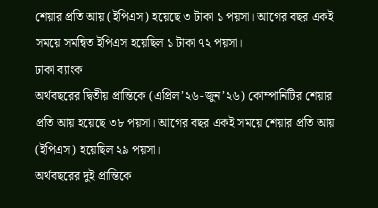শেয়ার প্রতি আয় (ইপিএস) হয়েছে ৩ টাকা ১ পয়সা। আগের বছর একই সময়ে সমন্বিত ইপিএস হয়েছিল ১ টাকা ৭২ পয়সা।
ঢাকা ব্যাংক
অর্থবছরের দ্বিতীয় প্রান্তিকে (এপ্রিল’২৬-জুন’২৬) কোম্পানিটির শেয়ার প্রতি আয় হয়েছে ৩৮ পয়সা। আগের বছর একই সময়ে শেয়ার প্রতি আয় (ইপিএস) হয়েছিল ২৯ পয়সা।
অর্থবছরের দুই প্রান্তিকে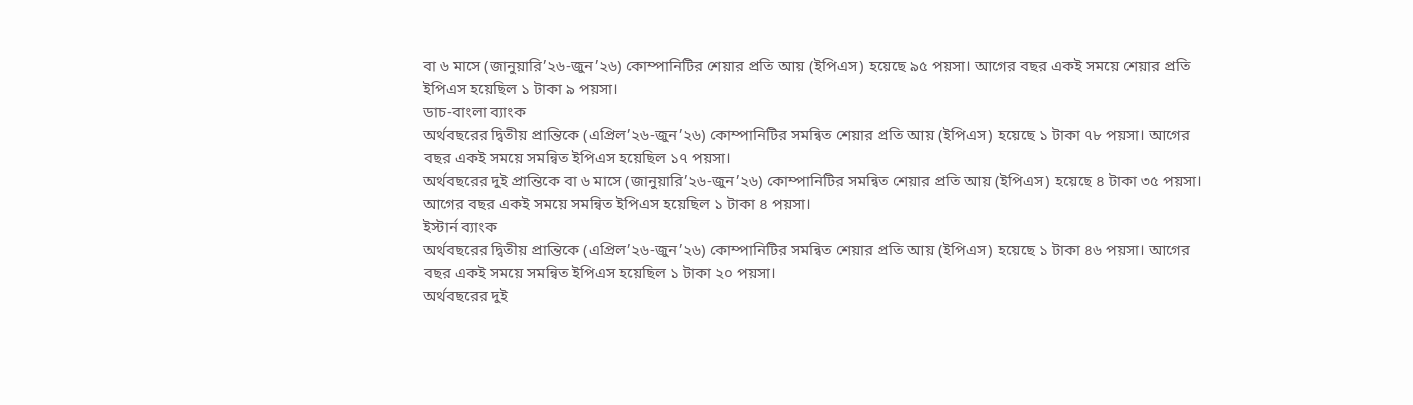বা ৬ মাসে (জানুয়ারি’২৬-জুন’২৬) কোম্পানিটির শেয়ার প্রতি আয় (ইপিএস) হয়েছে ৯৫ পয়সা। আগের বছর একই সময়ে শেয়ার প্রতি ইপিএস হয়েছিল ১ টাকা ৯ পয়সা।
ডাচ-বাংলা ব্যাংক
অর্থবছরের দ্বিতীয় প্রান্তিকে (এপ্রিল’২৬-জুন’২৬) কোম্পানিটির সমন্বিত শেয়ার প্রতি আয় (ইপিএস) হয়েছে ১ টাকা ৭৮ পয়সা। আগের বছর একই সময়ে সমন্বিত ইপিএস হয়েছিল ১৭ পয়সা।
অর্থবছরের দুই প্রান্তিকে বা ৬ মাসে (জানুয়ারি’২৬-জুন’২৬) কোম্পানিটির সমন্বিত শেয়ার প্রতি আয় (ইপিএস) হয়েছে ৪ টাকা ৩৫ পয়সা। আগের বছর একই সময়ে সমন্বিত ইপিএস হয়েছিল ১ টাকা ৪ পয়সা।
ইস্টার্ন ব্যাংক
অর্থবছরের দ্বিতীয় প্রান্তিকে (এপ্রিল’২৬-জুন’২৬) কোম্পানিটির সমন্বিত শেয়ার প্রতি আয় (ইপিএস) হয়েছে ১ টাকা ৪৬ পয়সা। আগের বছর একই সময়ে সমন্বিত ইপিএস হয়েছিল ১ টাকা ২০ পয়সা।
অর্থবছরের দুই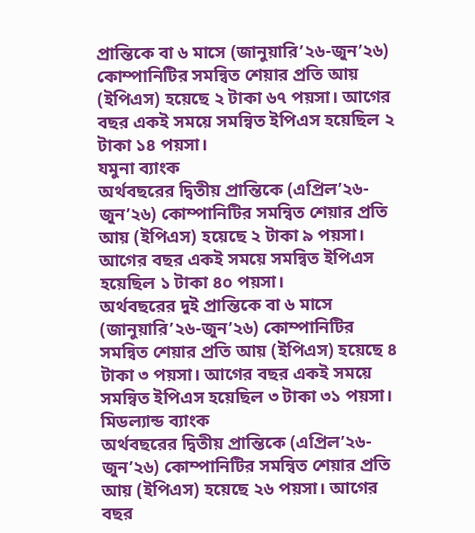প্রান্তিকে বা ৬ মাসে (জানুয়ারি’২৬-জুন’২৬) কোম্পানিটির সমন্বিত শেয়ার প্রতি আয় (ইপিএস) হয়েছে ২ টাকা ৬৭ পয়সা। আগের বছর একই সময়ে সমন্বিত ইপিএস হয়েছিল ২ টাকা ১৪ পয়সা।
যমুনা ব্যাংক
অর্থবছরের দ্বিতীয় প্রান্তিকে (এপ্রিল’২৬-জুন’২৬) কোম্পানিটির সমন্বিত শেয়ার প্রতি আয় (ইপিএস) হয়েছে ২ টাকা ৯ পয়সা। আগের বছর একই সময়ে সমন্বিত ইপিএস হয়েছিল ১ টাকা ৪০ পয়সা।
অর্থবছরের দুই প্রান্তিকে বা ৬ মাসে (জানুয়ারি’২৬-জুন’২৬) কোম্পানিটির সমন্বিত শেয়ার প্রতি আয় (ইপিএস) হয়েছে ৪ টাকা ৩ পয়সা। আগের বছর একই সময়ে সমন্বিত ইপিএস হয়েছিল ৩ টাকা ৩১ পয়সা।
মিডল্যান্ড ব্যাংক
অর্থবছরের দ্বিতীয় প্রান্তিকে (এপ্রিল’২৬-জুন’২৬) কোম্পানিটির সমন্বিত শেয়ার প্রতি আয় (ইপিএস) হয়েছে ২৬ পয়সা। আগের বছর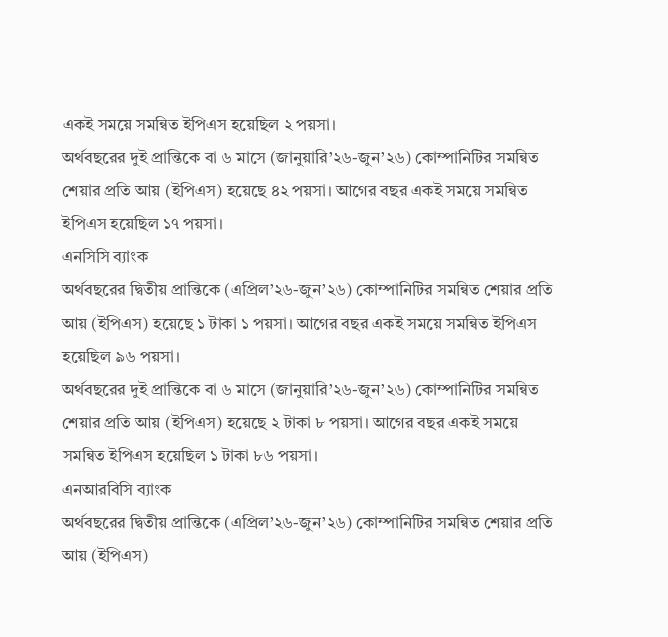একই সময়ে সমন্বিত ইপিএস হয়েছিল ২ পয়সা।
অর্থবছরের দুই প্রান্তিকে বা ৬ মাসে (জানুয়ারি’২৬-জুন’২৬) কোম্পানিটির সমন্বিত শেয়ার প্রতি আয় (ইপিএস) হয়েছে ৪২ পয়সা। আগের বছর একই সময়ে সমন্বিত ইপিএস হয়েছিল ১৭ পয়সা।
এনসিসি ব্যাংক
অর্থবছরের দ্বিতীয় প্রান্তিকে (এপ্রিল’২৬-জুন’২৬) কোম্পানিটির সমন্বিত শেয়ার প্রতি আয় (ইপিএস) হয়েছে ১ টাকা ১ পয়সা। আগের বছর একই সময়ে সমন্বিত ইপিএস হয়েছিল ৯৬ পয়সা।
অর্থবছরের দুই প্রান্তিকে বা ৬ মাসে (জানুয়ারি’২৬-জুন’২৬) কোম্পানিটির সমন্বিত শেয়ার প্রতি আয় (ইপিএস) হয়েছে ২ টাকা ৮ পয়সা। আগের বছর একই সময়ে সমন্বিত ইপিএস হয়েছিল ১ টাকা ৮৬ পয়সা।
এনআরবিসি ব্যাংক
অর্থবছরের দ্বিতীয় প্রান্তিকে (এপ্রিল’২৬-জুন’২৬) কোম্পানিটির সমন্বিত শেয়ার প্রতি আয় (ইপিএস)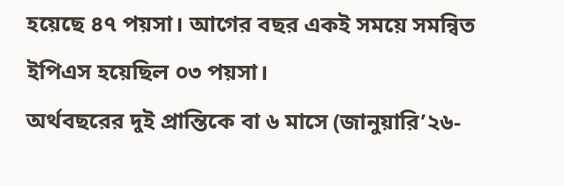হয়েছে ৪৭ পয়সা। আগের বছর একই সময়ে সমন্বিত ইপিএস হয়েছিল ০৩ পয়সা।
অর্থবছরের দুই প্রান্তিকে বা ৬ মাসে (জানুয়ারি’২৬-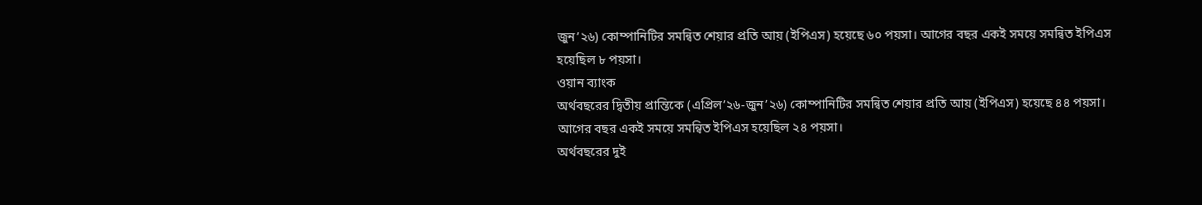জুন’২৬) কোম্পানিটির সমন্বিত শেয়ার প্রতি আয় (ইপিএস) হয়েছে ৬০ পয়সা। আগের বছর একই সময়ে সমন্বিত ইপিএস হয়েছিল ৮ পয়সা।
ওয়ান ব্যাংক
অর্থবছরের দ্বিতীয় প্রান্তিকে (এপ্রিল’২৬-জুন’২৬) কোম্পানিটির সমন্বিত শেয়ার প্রতি আয় (ইপিএস) হয়েছে ৪৪ পয়সা। আগের বছর একই সময়ে সমন্বিত ইপিএস হয়েছিল ২৪ পয়সা।
অর্থবছরের দুই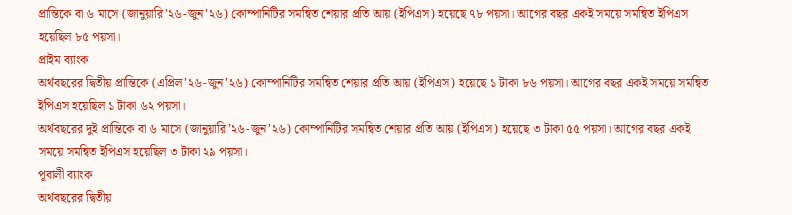প্রান্তিকে বা ৬ মাসে (জানুয়ারি’২৬-জুন’২৬) কোম্পানিটির সমন্বিত শেয়ার প্রতি আয় (ইপিএস) হয়েছে ৭৮ পয়সা। আগের বছর একই সময়ে সমন্বিত ইপিএস হয়েছিল ৮৫ পয়সা।
প্রাইম ব্যাংক
অর্থবছরের দ্বিতীয় প্রান্তিকে (এপ্রিল’২৬-জুন’২৬) কোম্পানিটির সমন্বিত শেয়ার প্রতি আয় (ইপিএস) হয়েছে ১ টাকা ৮৬ পয়সা। আগের বছর একই সময়ে সমন্বিত ইপিএস হয়েছিল ১ টাকা ৬২ পয়সা।
অর্থবছরের দুই প্রান্তিকে বা ৬ মাসে (জানুয়ারি’২৬-জুন’২৬) কোম্পানিটির সমন্বিত শেয়ার প্রতি আয় (ইপিএস) হয়েছে ৩ টাকা ৫৫ পয়সা। আগের বছর একই সময়ে সমন্বিত ইপিএস হয়েছিল ৩ টাকা ২৯ পয়সা।
পূবালী ব্যাংক
অর্থবছরের দ্বিতীয়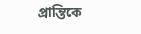প্রান্তিকে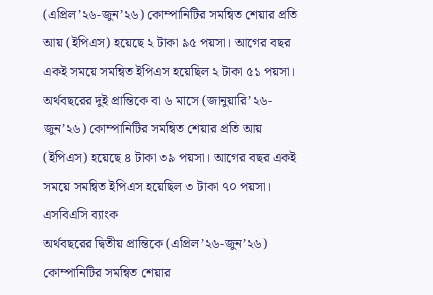(এপ্রিল’২৬-জুন’২৬) কোম্পানিটির সমন্বিত শেয়ার প্রতি আয় (ইপিএস) হয়েছে ২ টাকা ৯৫ পয়সা। আগের বছর একই সময়ে সমন্বিত ইপিএস হয়েছিল ২ টাকা ৫১ পয়সা।
অর্থবছরের দুই প্রান্তিকে বা ৬ মাসে (জানুয়ারি’২৬-জুন’২৬) কোম্পানিটির সমন্বিত শেয়ার প্রতি আয় (ইপিএস) হয়েছে ৪ টাকা ৩৯ পয়সা। আগের বছর একই সময়ে সমন্বিত ইপিএস হয়েছিল ৩ টাকা ৭০ পয়সা।
এসবিএসি ব্যাংক
অর্থবছরের দ্বিতীয় প্রান্তিকে (এপ্রিল’২৬-জুন’২৬) কোম্পানিটির সমন্বিত শেয়ার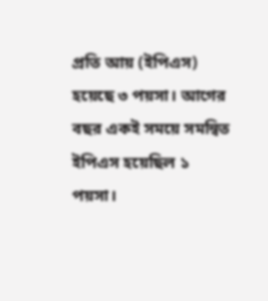প্রতি আয় (ইপিএস) হয়েছে ৩ পয়সা। আগের বছর একই সময়ে সমন্বিত ইপিএস হয়েছিল ১ পয়সা।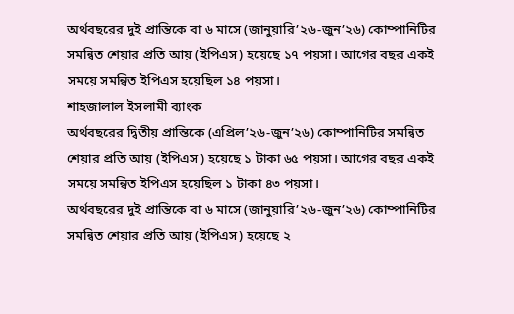অর্থবছরের দুই প্রান্তিকে বা ৬ মাসে (জানুয়ারি’২৬-জুন’২৬) কোম্পানিটির সমন্বিত শেয়ার প্রতি আয় (ইপিএস) হয়েছে ১৭ পয়সা। আগের বছর একই সময়ে সমন্বিত ইপিএস হয়েছিল ১৪ পয়সা।
শাহজালাল ইসলামী ব্যাংক
অর্থবছরের দ্বিতীয় প্রান্তিকে (এপ্রিল’২৬-জুন’২৬) কোম্পানিটির সমন্বিত শেয়ার প্রতি আয় (ইপিএস) হয়েছে ১ টাকা ৬৫ পয়সা। আগের বছর একই সময়ে সমন্বিত ইপিএস হয়েছিল ১ টাকা ৪৩ পয়সা।
অর্থবছরের দুই প্রান্তিকে বা ৬ মাসে (জানুয়ারি’২৬-জুন’২৬) কোম্পানিটির সমন্বিত শেয়ার প্রতি আয় (ইপিএস) হয়েছে ২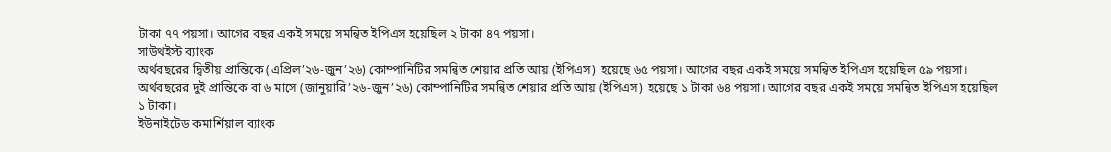টাকা ৭৭ পয়সা। আগের বছর একই সময়ে সমন্বিত ইপিএস হয়েছিল ২ টাকা ৪৭ পয়সা।
সাউথইস্ট ব্যাংক
অর্থবছরের দ্বিতীয় প্রান্তিকে (এপ্রিল’২৬-জুন’২৬) কোম্পানিটির সমন্বিত শেয়ার প্রতি আয় (ইপিএস) হয়েছে ৬৫ পয়সা। আগের বছর একই সময়ে সমন্বিত ইপিএস হয়েছিল ৫৯ পয়সা।
অর্থবছরের দুই প্রান্তিকে বা ৬ মাসে (জানুয়ারি’২৬-জুন’২৬) কোম্পানিটির সমন্বিত শেয়ার প্রতি আয় (ইপিএস) হয়েছে ১ টাকা ৬৪ পয়সা। আগের বছর একই সময়ে সমন্বিত ইপিএস হয়েছিল ১ টাকা।
ইউনাইটেড কমার্শিয়াল ব্যাংক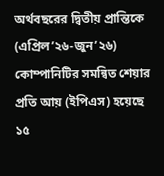অর্থবছরের দ্বিতীয় প্রান্তিকে (এপ্রিল’২৬-জুন’২৬) কোম্পানিটির সমন্বিত শেয়ার প্রতি আয় (ইপিএস) হয়েছে ১৫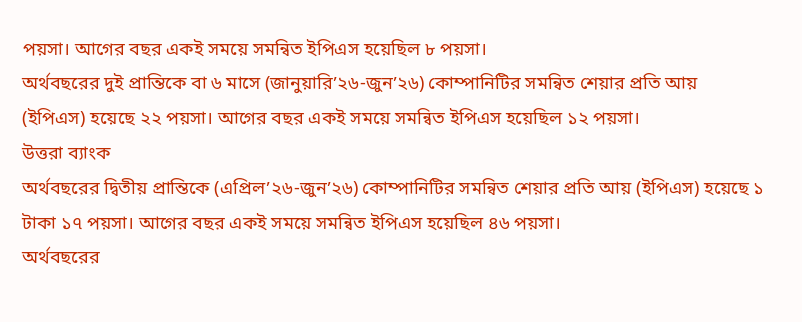পয়সা। আগের বছর একই সময়ে সমন্বিত ইপিএস হয়েছিল ৮ পয়সা।
অর্থবছরের দুই প্রান্তিকে বা ৬ মাসে (জানুয়ারি’২৬-জুন’২৬) কোম্পানিটির সমন্বিত শেয়ার প্রতি আয় (ইপিএস) হয়েছে ২২ পয়সা। আগের বছর একই সময়ে সমন্বিত ইপিএস হয়েছিল ১২ পয়সা।
উত্তরা ব্যাংক
অর্থবছরের দ্বিতীয় প্রান্তিকে (এপ্রিল’২৬-জুন’২৬) কোম্পানিটির সমন্বিত শেয়ার প্রতি আয় (ইপিএস) হয়েছে ১ টাকা ১৭ পয়সা। আগের বছর একই সময়ে সমন্বিত ইপিএস হয়েছিল ৪৬ পয়সা।
অর্থবছরের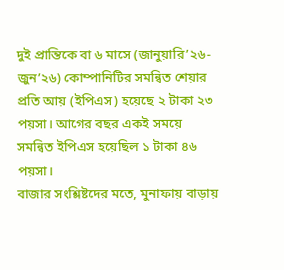দুই প্রান্তিকে বা ৬ মাসে (জানুয়ারি’২৬-জুন’২৬) কোম্পানিটির সমন্বিত শেয়ার প্রতি আয় (ইপিএস) হয়েছে ২ টাকা ২৩ পয়সা। আগের বছর একই সময়ে সমন্বিত ইপিএস হয়েছিল ১ টাকা ৪৬ পয়সা।
বাজার সংশ্লিষ্টদের মতে, মুনাফায় বাড়ায়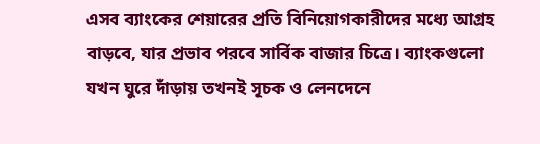এসব ব্যাংকের শেয়ারের প্রতি বিনিয়োগকারীদের মধ্যে আগ্রহ বাড়বে, যার প্রভাব পরবে সার্বিক বাজার চিত্রে। ব্যাংকগুলো যখন ঘুরে দাঁড়ায় তখনই সূচক ও লেনদেনে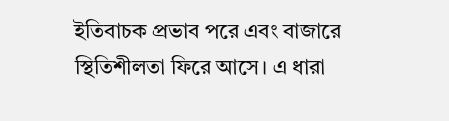ইতিবাচক প্রভাব পরে এবং বাজারে স্থিতিশীলতা ফিরে আসে। এ ধারা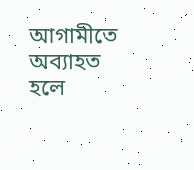আগামীতে অব্যাহত হলে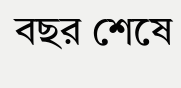বছর শেষে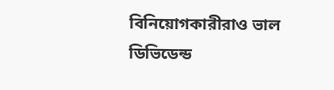বিনিয়োগকারীরাও ভাল ডিভিডেন্ড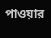পাওয়ার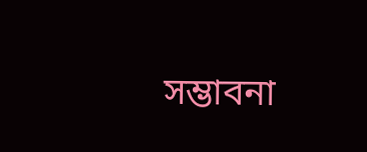সম্ভাবনা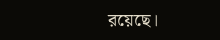রয়েছে।